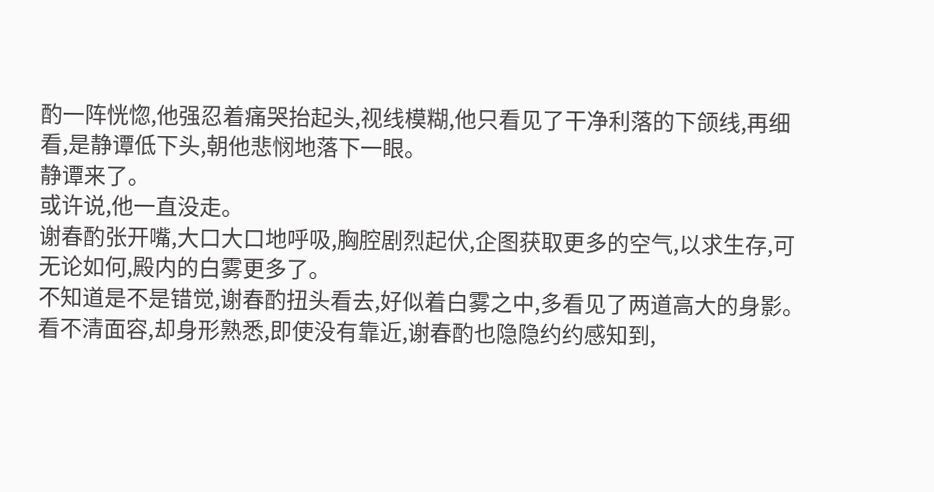酌一阵恍惚,他强忍着痛哭抬起头,视线模糊,他只看见了干净利落的下颌线,再细看,是静谭低下头,朝他悲悯地落下一眼。
静谭来了。
或许说,他一直没走。
谢春酌张开嘴,大口大口地呼吸,胸腔剧烈起伏,企图获取更多的空气,以求生存,可无论如何,殿内的白雾更多了。
不知道是不是错觉,谢春酌扭头看去,好似着白雾之中,多看见了两道高大的身影。
看不清面容,却身形熟悉,即使没有靠近,谢春酌也隐隐约约感知到,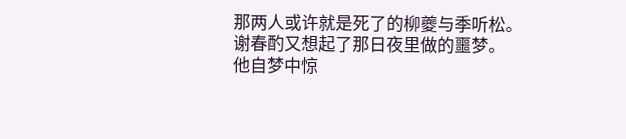那两人或许就是死了的柳夔与季听松。
谢春酌又想起了那日夜里做的噩梦。
他自梦中惊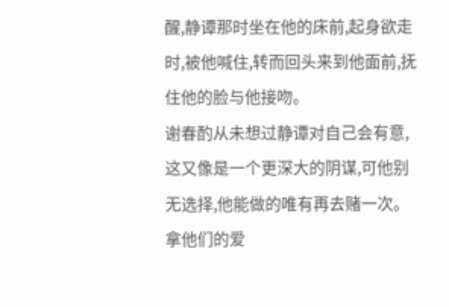醒,静谭那时坐在他的床前,起身欲走时,被他喊住,转而回头来到他面前,抚住他的脸与他接吻。
谢春酌从未想过静谭对自己会有意,这又像是一个更深大的阴谋,可他别无选择,他能做的唯有再去赌一次。
拿他们的爱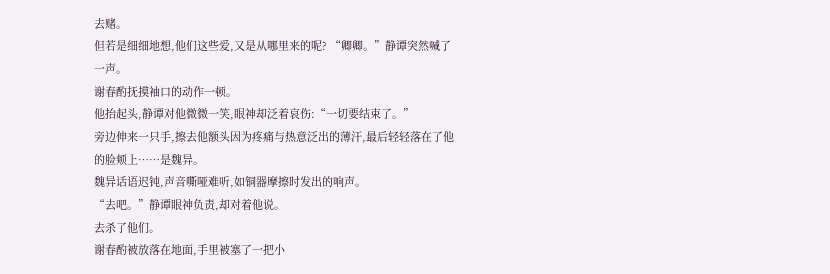去赌。
但若是细细地想,他们这些爱,又是从哪里来的呢? “卿卿。”静谭突然喊了一声。
谢春酌抚摸袖口的动作一顿。
他抬起头,静谭对他微微一笑,眼神却泛着哀伤:“一切要结束了。”
旁边伸来一只手,擦去他额头因为疼痛与热意泛出的薄汗,最后轻轻落在了他的脸颊上……是魏异。
魏异话语迟钝,声音嘶哑难听,如铜器摩擦时发出的响声。
“去吧。”静谭眼神负责,却对着他说。
去杀了他们。
谢春酌被放落在地面,手里被塞了一把小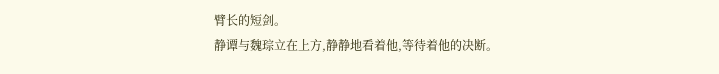臂长的短剑。
静谭与魏琮立在上方,静静地看着他,等待着他的决断。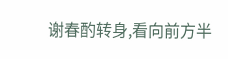谢春酌转身,看向前方半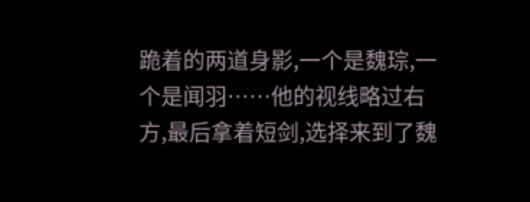跪着的两道身影,一个是魏琮,一个是闻羽……他的视线略过右方,最后拿着短剑,选择来到了魏